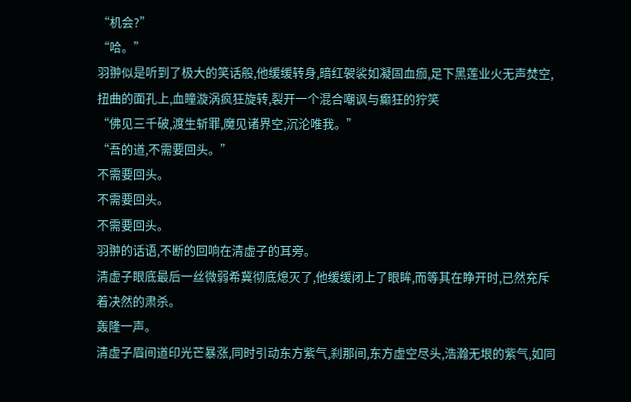“机会?”
“哈。”
羽翀似是听到了极大的笑话般,他缓缓转身,暗红袈裟如凝固血痂,足下黑莲业火无声焚空,扭曲的面孔上,血瞳漩涡疯狂旋转,裂开一个混合嘲讽与癫狂的狞笑
“佛见三千破,渡生斩罪,魔见诸界空,沉沦唯我。”
“吾的道,不需要回头。”
不需要回头。
不需要回头。
不需要回头。
羽翀的话语,不断的回响在清虚子的耳旁。
清虚子眼底最后一丝微弱希冀彻底熄灭了,他缓缓闭上了眼眸,而等其在睁开时,已然充斥着决然的肃杀。
轰隆一声。
清虚子眉间道印光芒暴涨,同时引动东方紫气,刹那间,东方虚空尽头,浩瀚无垠的紫气,如同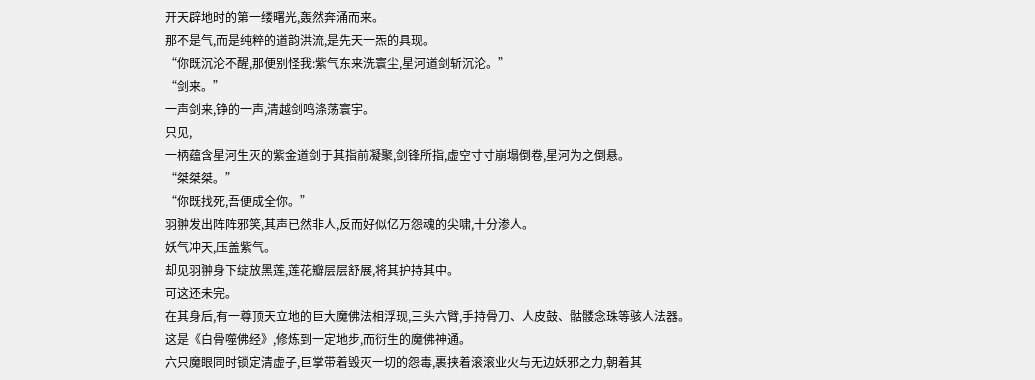开天辟地时的第一缕曙光,轰然奔涌而来。
那不是气,而是纯粹的道韵洪流,是先天一炁的具现。
“你既沉沦不醒,那便别怪我:紫气东来洗寰尘,星河道剑斩沉沦。”
“剑来。”
一声剑来,铮的一声,清越剑鸣涤荡寰宇。
只见,
一柄蕴含星河生灭的紫金道剑于其指前凝聚,剑锋所指,虚空寸寸崩塌倒卷,星河为之倒悬。
“桀桀桀。”
“你既找死,吾便成全你。”
羽翀发出阵阵邪笑,其声已然非人,反而好似亿万怨魂的尖啸,十分渗人。
妖气冲天,压盖紫气。
却见羽翀身下绽放黑莲,莲花瓣层层舒展,将其护持其中。
可这还未完。
在其身后,有一尊顶天立地的巨大魔佛法相浮现,三头六臂,手持骨刀、人皮鼓、骷髅念珠等骇人法器。
这是《白骨噬佛经》,修炼到一定地步,而衍生的魔佛神通。
六只魔眼同时锁定清虚子,巨掌带着毁灭一切的怨毒,裹挟着滚滚业火与无边妖邪之力,朝着其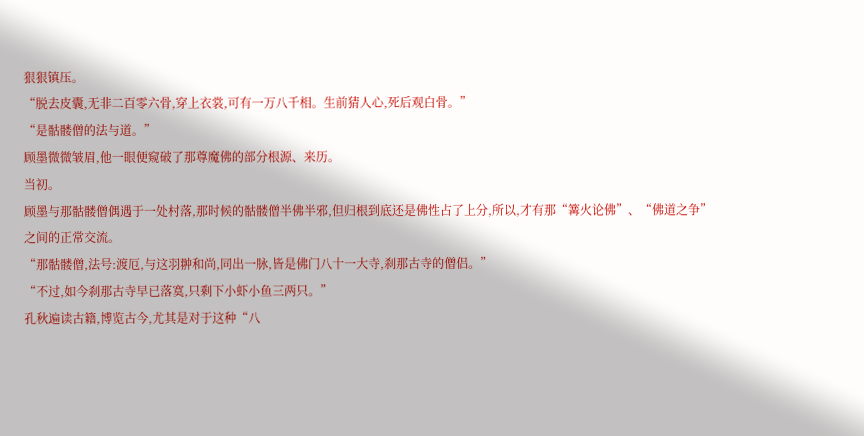狠狠镇压。
“脱去皮囊,无非二百零六骨,穿上衣裳,可有一万八千相。生前猜人心,死后观白骨。”
“是骷髅僧的法与道。”
顾墨微微皱眉,他一眼便窥破了那尊魔佛的部分根源、来历。
当初。
顾墨与那骷髅僧偶遇于一处村落,那时候的骷髅僧半佛半邪,但归根到底还是佛性占了上分,所以,才有那“篝火论佛”、“佛道之争”之间的正常交流。
“那骷髅僧,法号:渡厄,与这羽翀和尚,同出一脉,皆是佛门八十一大寺,刹那古寺的僧侣。”
“不过,如今刹那古寺早已落寞,只剩下小虾小鱼三两只。”
孔秋遍读古籍,博览古今,尤其是对于这种“八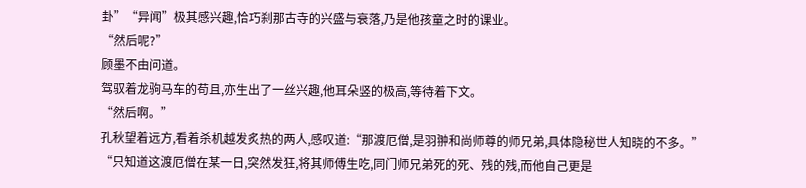卦”“异闻”极其感兴趣,恰巧刹那古寺的兴盛与衰落,乃是他孩童之时的课业。
“然后呢?”
顾墨不由问道。
驾驭着龙驹马车的苟且,亦生出了一丝兴趣,他耳朵竖的极高,等待着下文。
“然后啊。”
孔秋望着远方,看着杀机越发炙热的两人,感叹道:“那渡厄僧,是羽翀和尚师尊的师兄弟,具体隐秘世人知晓的不多。”
“只知道这渡厄僧在某一日,突然发狂,将其师傅生吃,同门师兄弟死的死、残的残,而他自己更是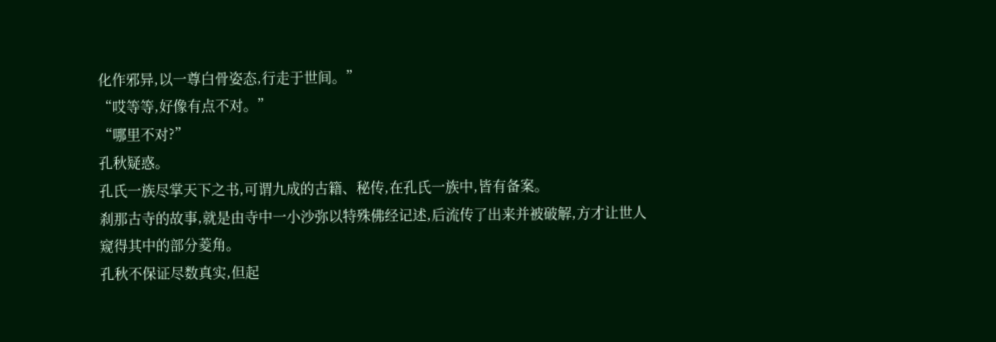化作邪异,以一尊白骨姿态,行走于世间。”
“哎等等,好像有点不对。”
“哪里不对?”
孔秋疑惑。
孔氏一族尽掌天下之书,可谓九成的古籍、秘传,在孔氏一族中,皆有备案。
刹那古寺的故事,就是由寺中一小沙弥以特殊佛经记述,后流传了出来并被破解,方才让世人窥得其中的部分菱角。
孔秋不保证尽数真实,但起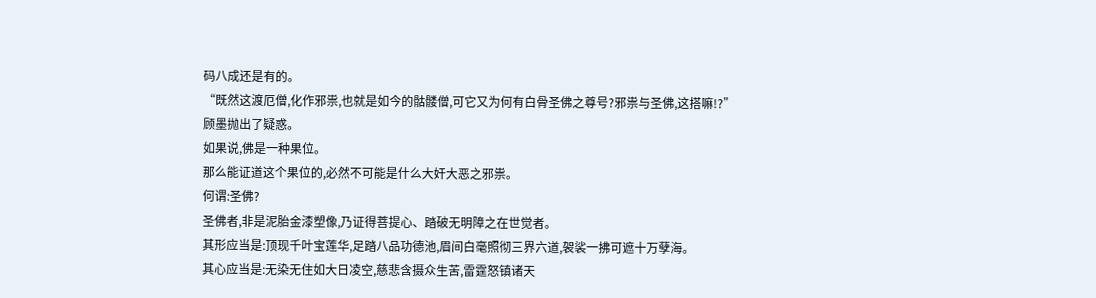码八成还是有的。
“既然这渡厄僧,化作邪祟,也就是如今的骷髅僧,可它又为何有白骨圣佛之尊号?邪祟与圣佛,这搭嘛!?”
顾墨抛出了疑惑。
如果说,佛是一种果位。
那么能证道这个果位的,必然不可能是什么大奸大恶之邪祟。
何谓:圣佛?
圣佛者,非是泥胎金漆塑像,乃证得菩提心、踏破无明障之在世觉者。
其形应当是:顶现千叶宝莲华,足踏八品功德池,眉间白毫照彻三界六道,袈裟一拂可遮十万孽海。
其心应当是:无染无住如大日凌空,慈悲含摄众生苦,雷霆怒镇诸天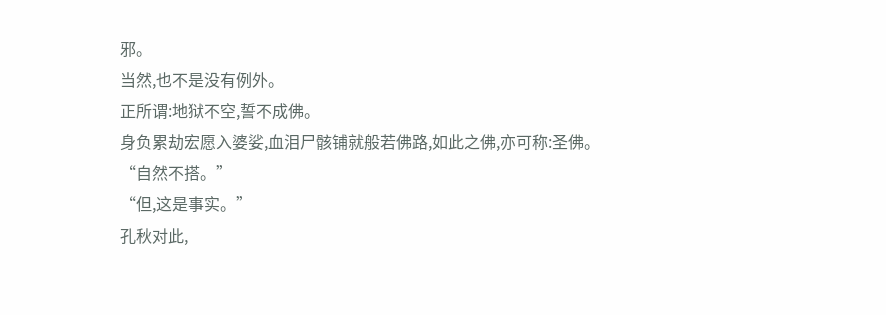邪。
当然,也不是没有例外。
正所谓:地狱不空,誓不成佛。
身负累劫宏愿入婆娑,血泪尸骸铺就般若佛路,如此之佛,亦可称:圣佛。
“自然不搭。”
“但,这是事实。”
孔秋对此,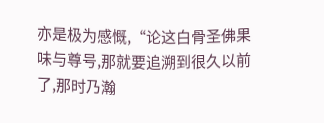亦是极为感慨,“论这白骨圣佛果味与尊号,那就要追溯到很久以前了,那时乃瀚